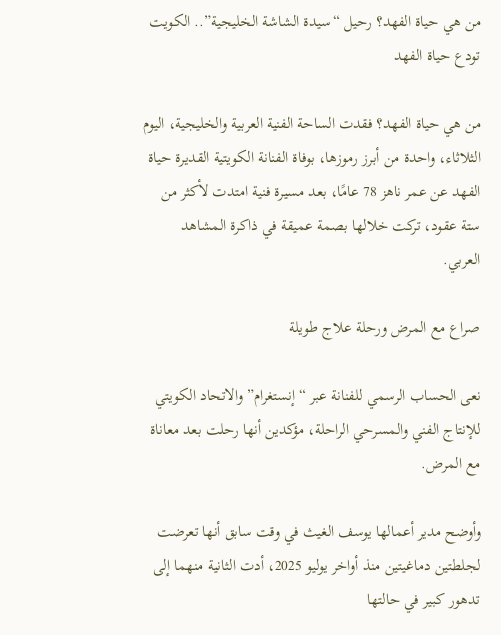من هي حياة الفهد؟ رحيل “سيدة الشاشة الخليجية”.. الكويت تودع حياة الفهد

من هي حياة الفهد؟ فقدت الساحة الفنية العربية والخليجية، اليوم الثلاثاء، واحدة من أبرز رموزها، بوفاة الفنانة الكويتية القديرة حياة الفهد عن عمر ناهز 78 عامًا، بعد مسيرة فنية امتدت لأكثر من ستة عقود، تركت خلالها بصمة عميقة في ذاكرة المشاهد العربي.

صراع مع المرض ورحلة علاج طويلة

نعى الحساب الرسمي للفنانة عبر “إنستغرام” والاتحاد الكويتي للإنتاج الفني والمسرحي الراحلة، مؤكدين أنها رحلت بعد معاناة مع المرض.

وأوضح مدير أعمالها يوسف الغيث في وقت سابق أنها تعرضت لجلطتين دماغيتين منذ أواخر يوليو 2025، أدت الثانية منهما إلى تدهور كبير في حالتها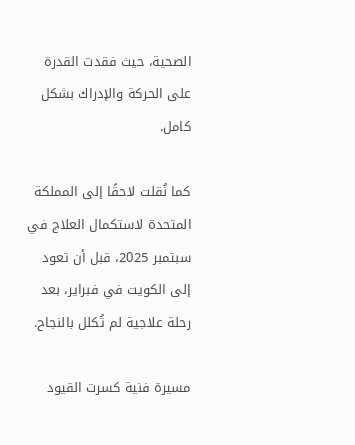الصحية، حيث فقدت القدرة على الحركة والإدراك بشكل كامل.

كما نُقلت لاحقًا إلى المملكة المتحدة لاستكمال العلاج في سبتمبر 2025، قبل أن تعود إلى الكويت في فبراير، بعد رحلة علاجية لم تُكلل بالنجاح.

مسيرة فنية كسرت القيود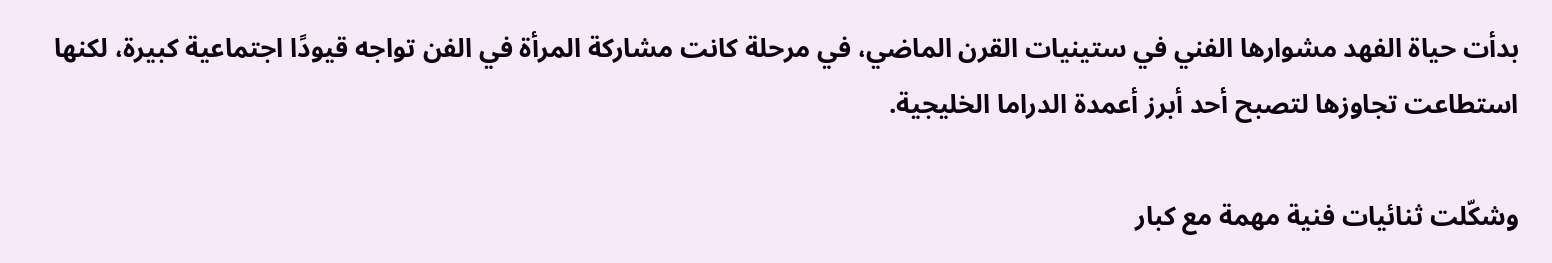بدأت حياة الفهد مشوارها الفني في ستينيات القرن الماضي، في مرحلة كانت مشاركة المرأة في الفن تواجه قيودًا اجتماعية كبيرة، لكنها استطاعت تجاوزها لتصبح أحد أبرز أعمدة الدراما الخليجية.

وشكّلت ثنائيات فنية مهمة مع كبار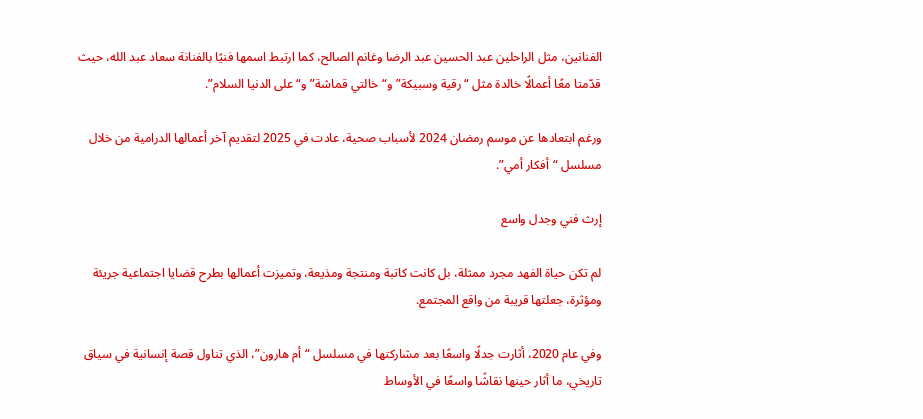الفنانين، مثل الراحلين عبد الحسين عبد الرضا وغانم الصالح، كما ارتبط اسمها فنيًا بالفنانة سعاد عبد الله، حيث قدّمتا معًا أعمالًا خالدة مثل “رقية وسبيكة” و“خالتي قماشة” و“على الدنيا السلام”.

ورغم ابتعادها عن موسم رمضان 2024 لأسباب صحية، عادت في 2025 لتقديم آخر أعمالها الدرامية من خلال مسلسل “أفكار أمي”.

إرث فني وجدل واسع

لم تكن حياة الفهد مجرد ممثلة، بل كانت كاتبة ومنتجة ومذيعة، وتميزت أعمالها بطرح قضايا اجتماعية جريئة ومؤثرة، جعلتها قريبة من واقع المجتمع.

وفي عام 2020، أثارت جدلًا واسعًا بعد مشاركتها في مسلسل “أم هارون”، الذي تناول قصة إنسانية في سياق تاريخي، ما أثار حينها نقاشًا واسعًا في الأوساط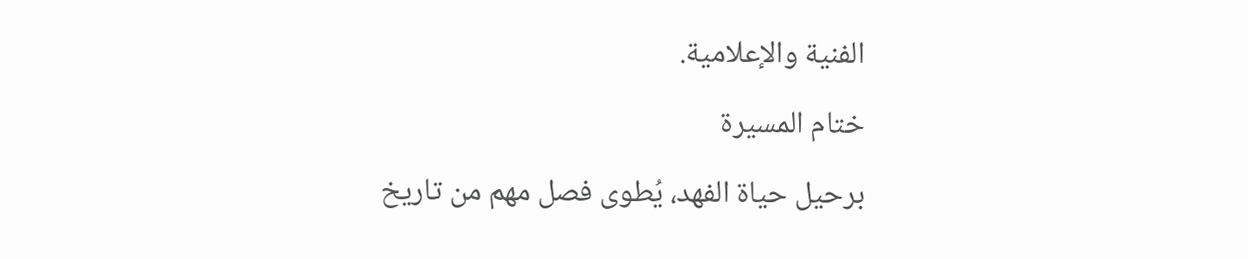الفنية والإعلامية.

ختام المسيرة

برحيل حياة الفهد، يُطوى فصل مهم من تاريخ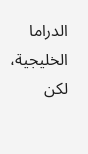الدراما الخليجية، لكن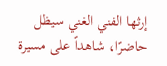إرثها الفني الغني سيظل حاضرًا، شاهداً على مسيرة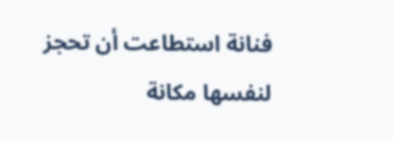فنانة استطاعت أن تحجز لنفسها مكانة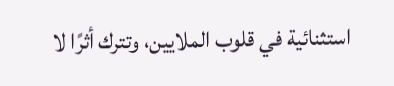استثنائية في قلوب الملايين، وتترك أثرًا لا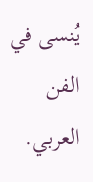يُنسى في الفن العربي.